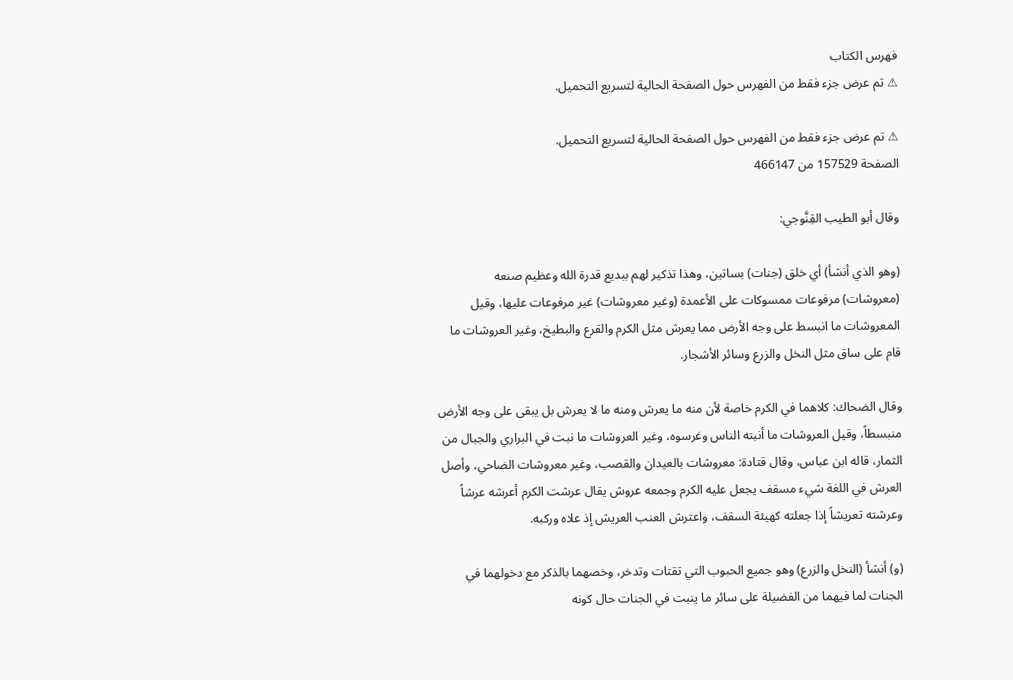فهرس الكتاب
⚠ تم عرض جزء فقط من الفهرس حول الصفحة الحالية لتسريع التحميل.

⚠ تم عرض جزء فقط من الفهرس حول الصفحة الحالية لتسريع التحميل.
الصفحة 157529 من 466147

وقال أبو الطيب القِنَّوجي:

(وهو الذي أنشأ) أي خلق (جنات) بساتين، وهذا تذكير لهم ببديع قدرة الله وعظيم صنعه (معروشات) مرفوعات ممسوكات على الأعمدة (وغير معروشات) غير مرفوعات عليها، وقيل المعروشات ما انبسط على وجه الأرض مما يعرش مثل الكرم والقرع والبطيخ، وغير العروشات ما قام على ساق مثل النخل والزرع وسائر الأشجار.

وقال الضحاك: كلاهما في الكرم خاصة لأن منه ما يعرش ومنه ما لا يعرش بل يبقى على وجه الأرض منبسطاً، وقيل العروشات ما أنبته الناس وغرسوه، وغير العروشات ما نبت في البراري والجبال من الثمار، قاله ابن عباس، وقال قتادة: معروشات بالعيدان والقصب، وغير معروشات الضاحي، وأصل العرش في اللغة شيء مسقف يجعل عليه الكرم وجمعه عروش يقال عرشت الكرم أعرشه عرشاً وعرشته تعريشاً إذا جعلته كهيئة السقف، واعترش العنب العريش إذ علاه وركبه.

(و) أنشأ (النخل والزرع) وهو جميع الحبوب التي تقتات وتدخر، وخصهما بالذكر مع دخولهما في الجنات لما فيهما من الفضيلة على سائر ما ينبت في الجنات حال كونه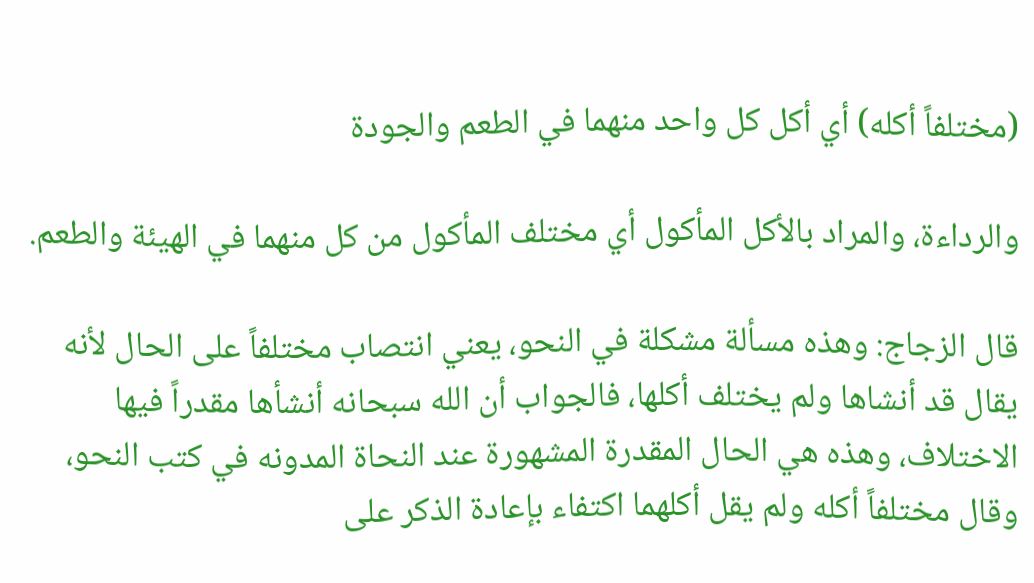(مختلفاً أكله) أي أكل كل واحد منهما في الطعم والجودة

والرداءة، والمراد بالأكل المأكول أي مختلف المأكول من كل منهما في الهيئة والطعم.

قال الزجاج: وهذه مسألة مشكلة في النحو، يعني انتصاب مختلفاً على الحال لأنه يقال قد أنشاها ولم يختلف أكلها، فالجواب أن الله سبحانه أنشأها مقدراً فيها الاختلاف، وهذه هي الحال المقدرة المشهورة عند النحاة المدونه في كتب النحو، وقال مختلفاً أكله ولم يقل أكلهما اكتفاء بإعادة الذكر على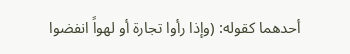أحدهما كقوله: (وإذا رأوا تجارة أو لهواً انفضوا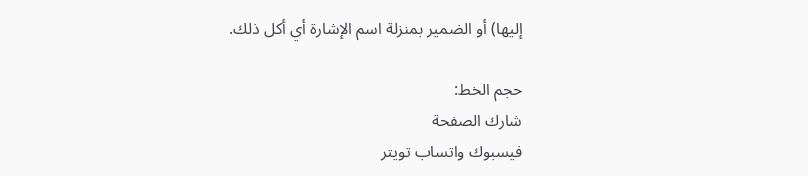إليها) أو الضمير بمنزلة اسم الإشارة أي أكل ذلك.

حجم الخط:
شارك الصفحة
فيسبوك واتساب تويتر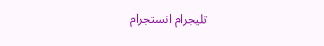تليجرام انستجرام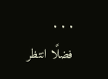. . .
فضلًا انتظر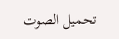تحميل الصوت